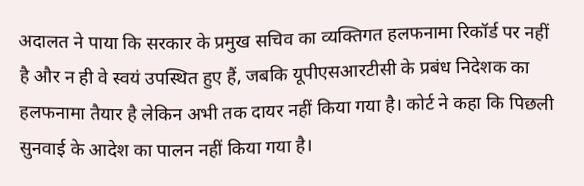अदालत ने पाया कि सरकार के प्रमुख सचिव का व्यक्तिगत हलफनामा रिकॉर्ड पर नहीं है और न ही वे स्वयं उपस्थित हुए हैं, जबकि यूपीएसआरटीसी के प्रबंध निदेशक का हलफनामा तैयार है लेकिन अभी तक दायर नहीं किया गया है। कोर्ट ने कहा कि पिछली सुनवाई के आदेश का पालन नहीं किया गया है।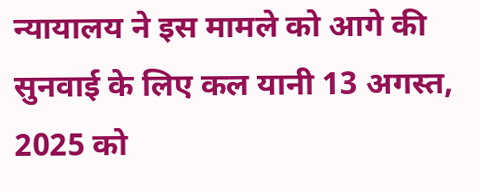न्यायालय ने इस मामले को आगे की सुनवाई के लिए कल यानी 13 अगस्त, 2025 को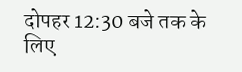दोपहर 12:30 बजे तक के लिए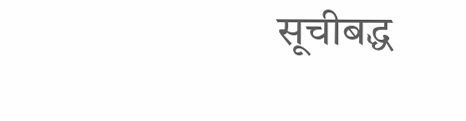सूचीबद्ध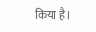किया है।